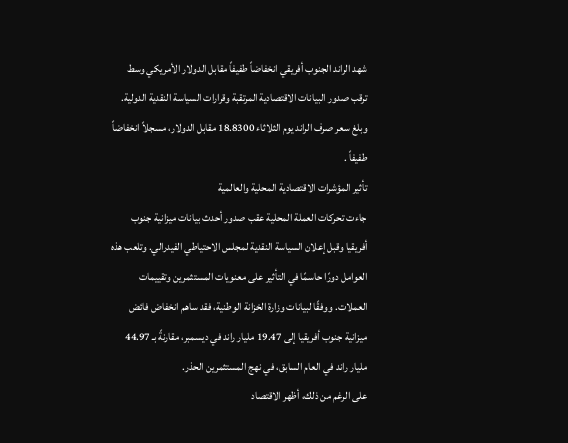شهد الراند الجنوب أفريقي انخفاضاً طفيفاً مقابل الدولار الأمريكي وسط ترقب صدور البيانات الاقتصادية المرتقبة وقرارات السياسة النقدية الدولية. وبلغ سعر صرف الراند يوم الثلاثاء 18.8300 مقابل الدولار، مسجلاً انخفاضاً طفيفاً .
تأثير المؤشرات الاقتصادية المحلية والعالمية
جاءت تحركات العملة المحلية عقب صدور أحدث بيانات ميزانية جنوب أفريقيا وقبل إعلان السياسة النقدية لمجلس الاحتياطي الفيدرالي. وتلعب هذه العوامل دورًا حاسمًا في التأثير على معنويات المستثمرين وتقييمات العملات. ووفقًا لبيانات وزارة الخزانة الوطنية، فقد ساهم انخفاض فائض ميزانية جنوب أفريقيا إلى 19.47 مليار راند في ديسمبر، مقارنةً بـ 44.97 مليار راند في العام السابق، في نهج المستثمرين الحذر.
على الرغم من ذلك، أظهر الاقتصاد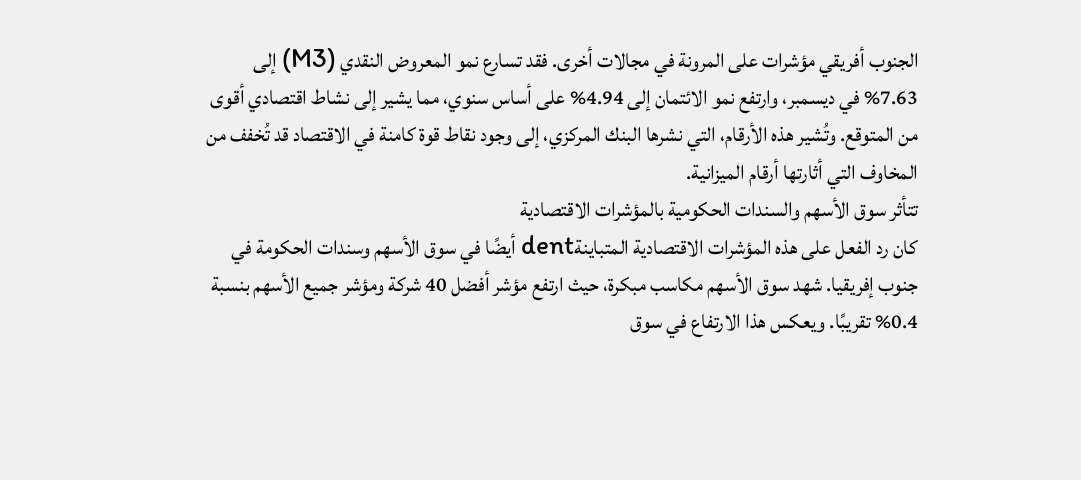الجنوب أفريقي مؤشرات على المرونة في مجالات أخرى. فقد تسارع نمو المعروض النقدي (M3) إلى 7.63% في ديسمبر، وارتفع نمو الائتمان إلى 4.94% على أساس سنوي، مما يشير إلى نشاط اقتصادي أقوى من المتوقع. وتُشير هذه الأرقام، التي نشرها البنك المركزي، إلى وجود نقاط قوة كامنة في الاقتصاد قد تُخفف من المخاوف التي أثارتها أرقام الميزانية.
تتأثر سوق الأسهم والسندات الحكومية بالمؤشرات الاقتصادية
كان رد الفعل على هذه المؤشرات الاقتصادية المتباينةdent أيضًا في سوق الأسهم وسندات الحكومة في جنوب إفريقيا. شهد سوق الأسهم مكاسب مبكرة، حيث ارتفع مؤشر أفضل 40 شركة ومؤشر جميع الأسهم بنسبة 0.4% تقريبًا. ويعكس هذا الارتفاع في سوق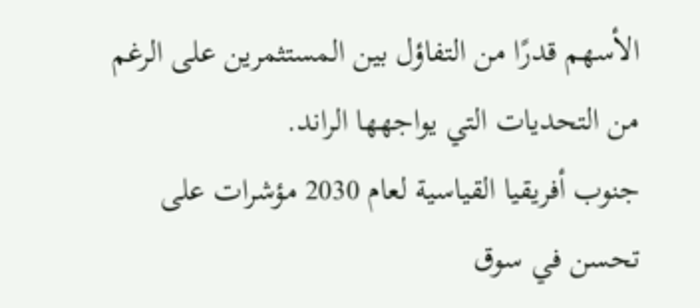الأسهم قدرًا من التفاؤل بين المستثمرين على الرغم من التحديات التي يواجهها الراند.
جنوب أفريقيا القياسية لعام 2030 مؤشرات على تحسن في سوق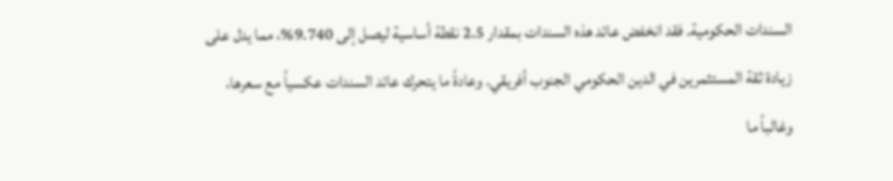السندات الحكومية. فقد انخفض عائد هذه السندات بمقدار 2.5 نقطة أساسية ليصل إلى 9.740%، مما يدل على زيادة ثقة المستثمرين في الدين الحكومي الجنوب أفريقي. وعادةً ما يتحرك عائد السندات عكسياً مع سعرها، وغالباً ما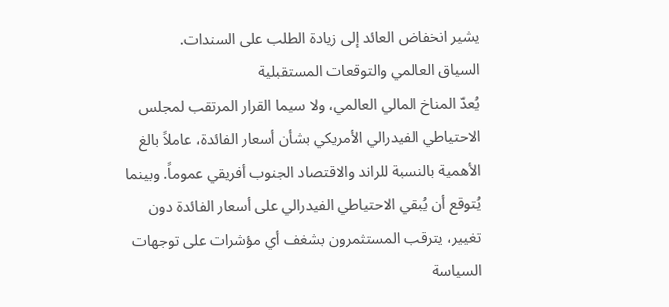يشير انخفاض العائد إلى زيادة الطلب على السندات.
السياق العالمي والتوقعات المستقبلية
يُعدّ المناخ المالي العالمي، ولا سيما القرار المرتقب لمجلس الاحتياطي الفيدرالي الأمريكي بشأن أسعار الفائدة، عاملاً بالغ الأهمية بالنسبة للراند والاقتصاد الجنوب أفريقي عموماً. وبينما يُتوقع أن يُبقي الاحتياطي الفيدرالي على أسعار الفائدة دون تغيير، يترقب المستثمرون بشغف أي مؤشرات على توجهات السياسة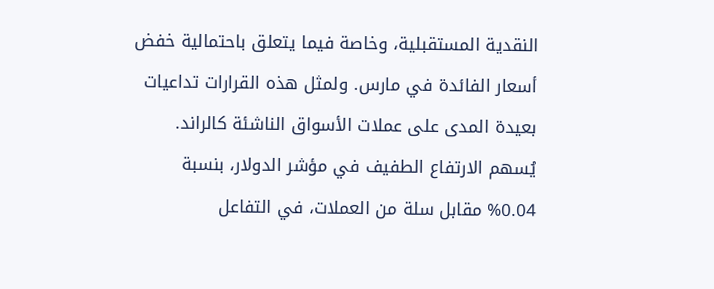النقدية المستقبلية، وخاصة فيما يتعلق باحتمالية خفض أسعار الفائدة في مارس. ولمثل هذه القرارات تداعيات بعيدة المدى على عملات الأسواق الناشئة كالراند.
يُسهم الارتفاع الطفيف في مؤشر الدولار، بنسبة 0.04% مقابل سلة من العملات، في التفاعل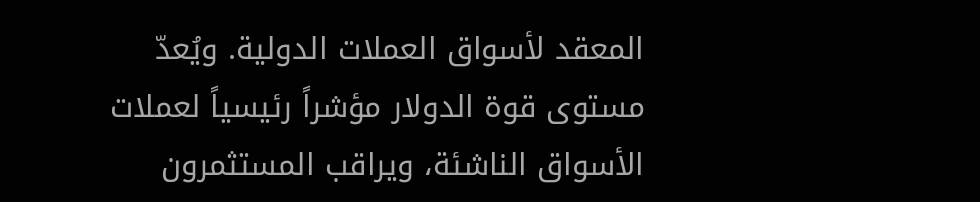المعقد لأسواق العملات الدولية. ويُعدّ مستوى قوة الدولار مؤشراً رئيسياً لعملات الأسواق الناشئة، ويراقب المستثمرون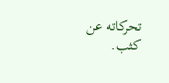تحركاته عن كثب.